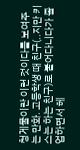청게물이란 이런 것이다를 보여주는 만화. 고등학생 때 친구(..지만 키스는 하는 친구)로 붙어다니다가 졸업하면서 헤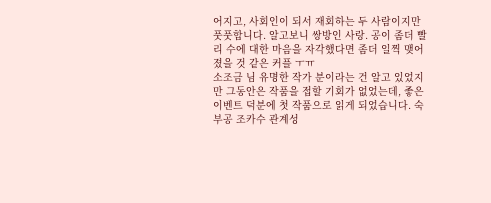어지고, 사회인이 되서 재회하는 두 사람이지만 풋풋합니다. 알고보니 쌍방인 사랑. 공이 좀더 빨리 수에 대한 마음을 자각했다면 좀더 일찍 맺어졌을 것 같은 커플 ㅜㅠ
소조금 님 유명한 작가 분이라는 건 알고 있었지만 그동안은 작품을 접할 기회가 없었는데, 좋은 이벤트 덕분에 첫 작품으로 읽게 되었습니다. 숙부공 조카수 관계성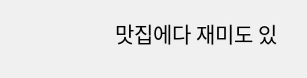맛집에다 재미도 있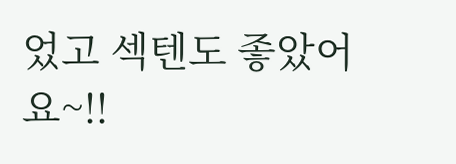었고 섹텐도 좋았어요~!!